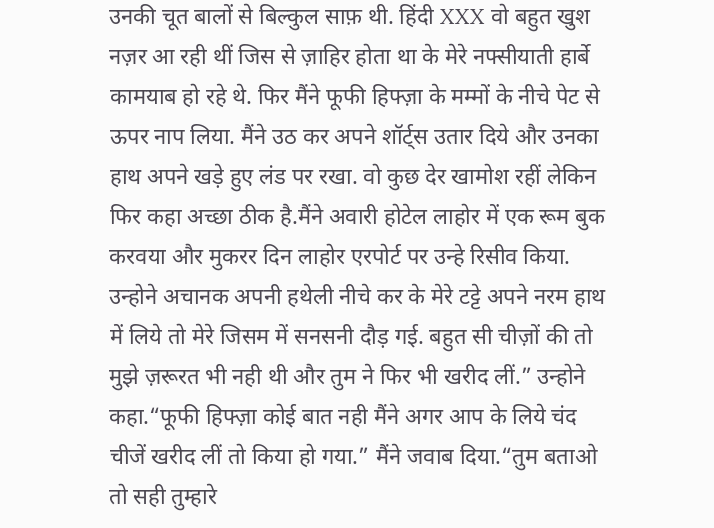उनकी चूत बालों से बिल्कुल साफ़ थी. हिंदी XXX वो बहुत खुश नज़र आ रही थीं जिस से ज़ाहिर होता था के मेरे नफ्सीयाती हार्बे कामयाब हो रहे थे. फिर मैंने फूफी हिफ्ज़ा के मम्मों के नीचे पेट से ऊपर नाप लिया. मैंने उठ कर अपने शॉर्ट्स उतार दिये और उनका हाथ अपने खड़े हुए लंड पर रखा. वो कुछ देर खामोश रहीं लेकिन फिर कहा अच्छा ठीक है.मैंने अवारी होटेल लाहोर में एक रूम बुक करवया और मुकरर दिन लाहोर एरपोर्ट पर उन्हे रिसीव किया. उन्होने अचानक अपनी हथेली नीचे कर के मेरे टट्टे अपने नरम हाथ में लिये तो मेरे जिसम में सनसनी दौड़ गई. बहुत सी चीज़ों की तो मुझे ज़रूरत भी नही थी और तुम ने फिर भी खरीद लीं.” उन्होने कहा.“फूफी हिफ्ज़ा कोई बात नही मैंने अगर आप के लिये चंद चीजें खरीद लीं तो किया हो गया.” मैंने जवाब दिया.“तुम बताओ तो सही तुम्हारे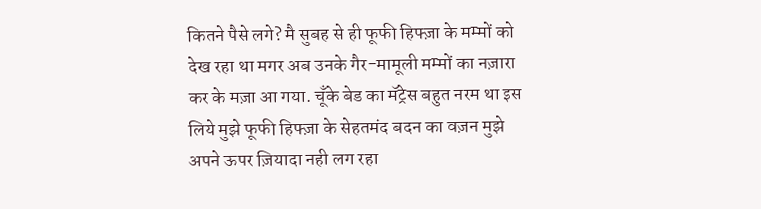कितने पैसे लगे? मै सुबह से ही फूफी हिफ्ज़ा के मम्मों को देख रहा था मगर अब उनके गैर-मामूली मम्मों का नज़ारा कर के मज़ा आ गया. चूँके बेड का मॅट्रेस बहुत नरम था इस लिये मुझे फूफी हिफ्ज़ा के सेहतमंद बदन का वज़न मुझे अपने ऊपर ज़ियादा नही लग रहा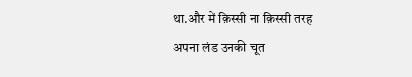था.और में क़िस्सी ना क़िस्सी तरह अपना लंड उनकी चूत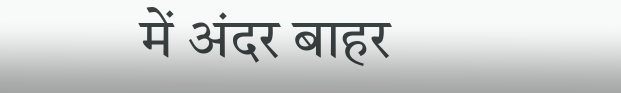में अंदर बाहर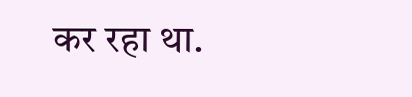कर रहा था.